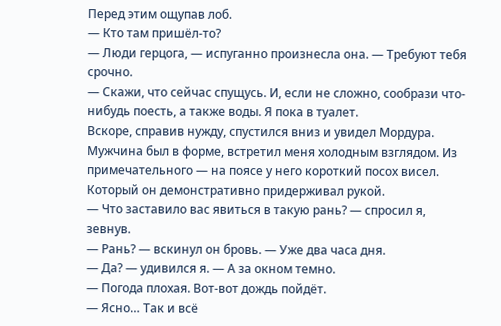Перед этим ощупав лоб.
— Кто там пришёл-то?
— Люди герцога, — испуганно произнесла она. — Требуют тебя срочно.
— Скажи, что сейчас спущусь. И, если не сложно, сообрази что-нибудь поесть, а также воды. Я пока в туалет.
Вскоре, справив нужду, спустился вниз и увидел Мордура. Мужчина был в форме, встретил меня холодным взглядом. Из примечательного — на поясе у него короткий посох висел. Который он демонстративно придерживал рукой.
— Что заставило вас явиться в такую рань? — спросил я, зевнув.
— Рань? — вскинул он бровь. — Уже два часа дня.
— Да? — удивился я. — А за окном темно.
— Погода плохая. Вот-вот дождь пойдёт.
— Ясно… Так и всё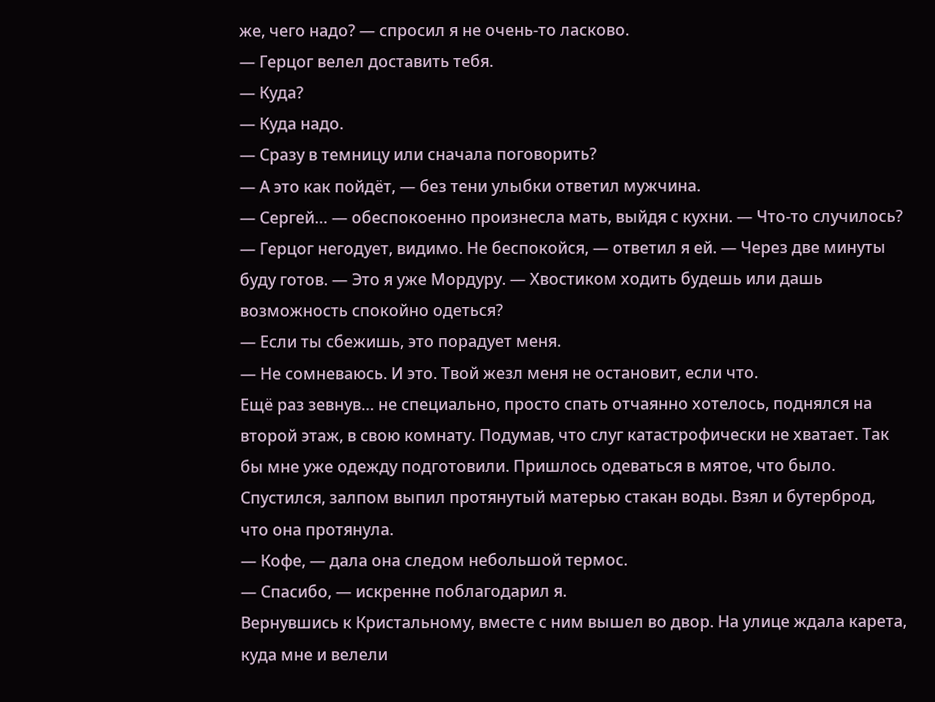же, чего надо? — спросил я не очень-то ласково.
— Герцог велел доставить тебя.
— Куда?
— Куда надо.
— Сразу в темницу или сначала поговорить?
— А это как пойдёт, — без тени улыбки ответил мужчина.
— Сергей… — обеспокоенно произнесла мать, выйдя с кухни. — Что-то случилось?
— Герцог негодует, видимо. Не беспокойся, — ответил я ей. — Через две минуты буду готов. — Это я уже Мордуру. — Хвостиком ходить будешь или дашь возможность спокойно одеться?
— Если ты сбежишь, это порадует меня.
— Не сомневаюсь. И это. Твой жезл меня не остановит, если что.
Ещё раз зевнув… не специально, просто спать отчаянно хотелось, поднялся на второй этаж, в свою комнату. Подумав, что слуг катастрофически не хватает. Так бы мне уже одежду подготовили. Пришлось одеваться в мятое, что было. Спустился, залпом выпил протянутый матерью стакан воды. Взял и бутерброд, что она протянула.
— Кофе, — дала она следом небольшой термос.
— Спасибо, — искренне поблагодарил я.
Вернувшись к Кристальному, вместе с ним вышел во двор. На улице ждала карета, куда мне и велели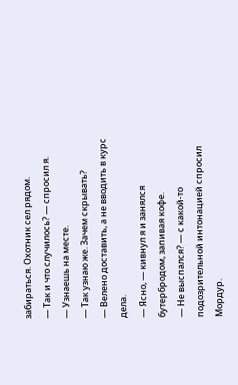забираться. Охотник сел рядом.
— Так и что случилось? — спросил я.
— Узнаешь на месте.
— Так узнаю же. Зачем скрывать?
— Велено доставить, а не вводить в курс дела.
— Ясно, — кивнул я и занялся бутербродом, запивая кофе.
— Не выспался? — с какой-то подозрительной интонацией спросил Мордур.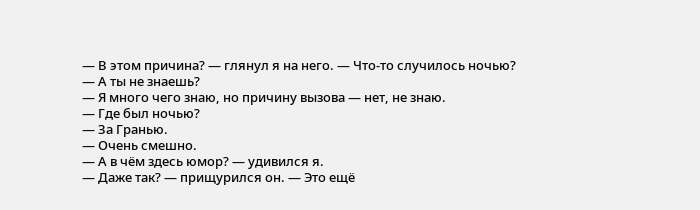— В этом причина? — глянул я на него. — Что-то случилось ночью?
— А ты не знаешь?
— Я много чего знаю, но причину вызова — нет, не знаю.
— Где был ночью?
— За Гранью.
— Очень смешно.
— А в чём здесь юмор? — удивился я.
— Даже так? — прищурился он. — Это ещё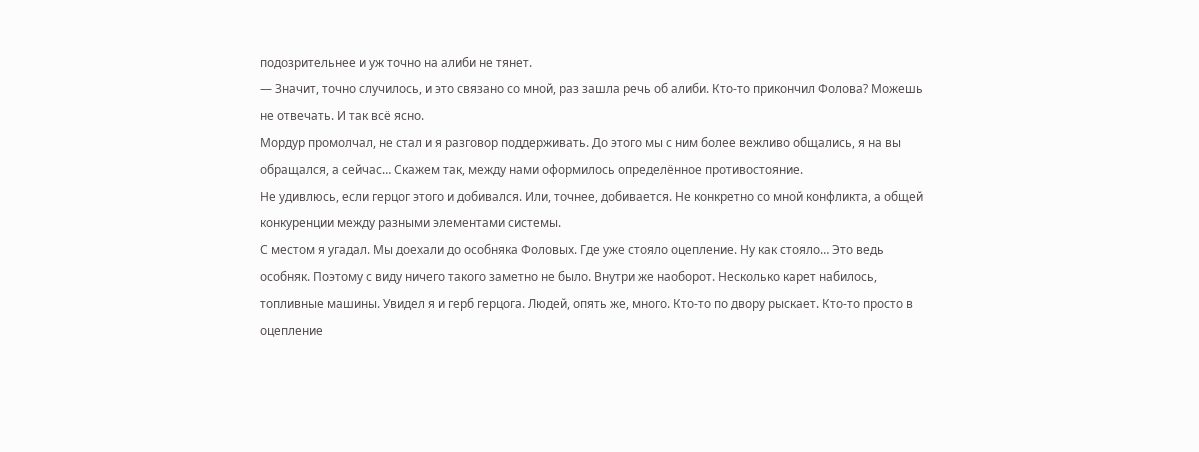подозрительнее и уж точно на алиби не тянет.
— Значит, точно случилось, и это связано со мной, раз зашла речь об алиби. Кто-то прикончил Фолова? Можешь не отвечать. И так всё ясно.
Мордур промолчал, не стал и я разговор поддерживать. До этого мы с ним более вежливо общались, я на вы обращался, а сейчас… Скажем так, между нами оформилось определённое противостояние.
Не удивлюсь, если герцог этого и добивался. Или, точнее, добивается. Не конкретно со мной конфликта, а общей конкуренции между разными элементами системы.
С местом я угадал. Мы доехали до особняка Фоловых. Где уже стояло оцепление. Ну как стояло… Это ведь особняк. Поэтому с виду ничего такого заметно не было. Внутри же наоборот. Несколько карет набилось, топливные машины. Увидел я и герб герцога. Людей, опять же, много. Кто-то по двору рыскает. Кто-то просто в оцепление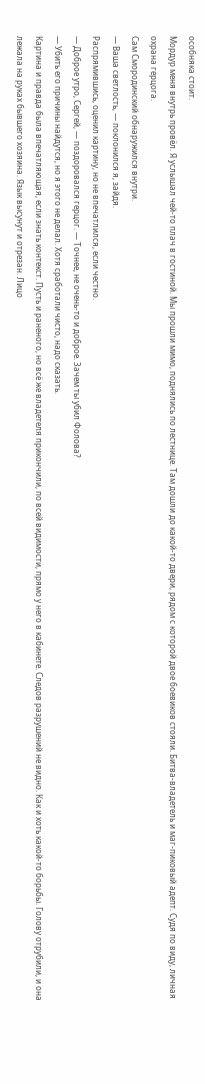особняка стоит.
Мордур меня внутрь провёл. Я услышал чей-то плач в гостиной. Мы прошли мимо, поднялись по лестнице. Там дошли до какой-то двери, рядом с которой двое боевиков стояли. Битва-владетель и маг-пиковый адепт. Судя по виду, личная охрана герцога.
Сам Смородинский обнаружился внутри.
— Ваша светлость, — поклонился я, зайдя.
Распрямившись, оценил картину, но не впечатлился, если честно.
— Доброе утро, Сергей, — поздоровался герцог. — Точнее, не очень-то и доброе. Зачем ты убил Фолова?
— Убить его причины найдутся, но я этого не делал. Хотя сработали чисто, надо сказать.
Картина и правда была впечатляющая, если знать контекст. Пусть и раненого, но всё же владетеля прикончили, по всей видимости, прямо у него в кабинете. Следов разрушений не видно. Как и хоть какой-то борьбы. Голову отрубили, и она лежала на руках бывшего хозяина. Язык высунут и отрезан. Лицо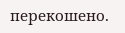перекошено.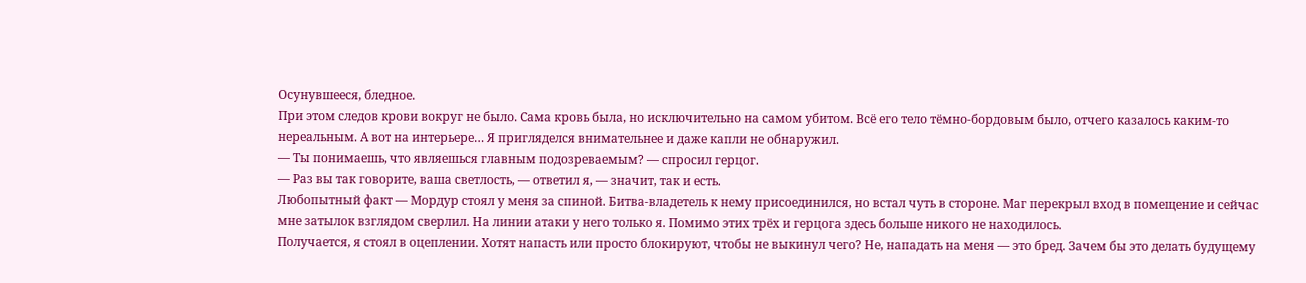Осунувшееся, бледное.
При этом следов крови вокруг не было. Сама кровь была, но исключительно на самом убитом. Всё его тело тёмно-бордовым было, отчего казалось каким-то нереальным. А вот на интерьере… Я пригляделся внимательнее и даже капли не обнаружил.
— Ты понимаешь, что являешься главным подозреваемым? — спросил герцог.
— Раз вы так говорите, ваша светлость, — ответил я, — значит, так и есть.
Любопытный факт — Мордур стоял у меня за спиной. Битва-владетель к нему присоединился, но встал чуть в стороне. Маг перекрыл вход в помещение и сейчас мне затылок взглядом сверлил. На линии атаки у него только я. Помимо этих трёх и герцога здесь больше никого не находилось.
Получается, я стоял в оцеплении. Хотят напасть или просто блокируют, чтобы не выкинул чего? Не, нападать на меня — это бред. Зачем бы это делать будущему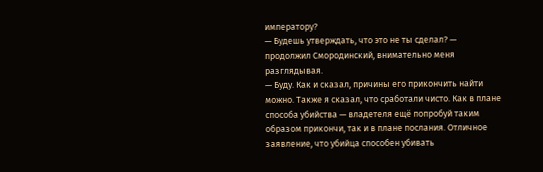императору?
— Будешь утверждать, что это не ты сделал? — продолжил Смородинский, внимательно меня разглядывая.
— Буду. Как и сказал, причины его прикончить найти можно. Также я сказал, что сработали чисто. Как в плане способа убийства — владетеля ещё попробуй таким образом прикончи, так и в плане послания. Отличное заявление, что убийца способен убивать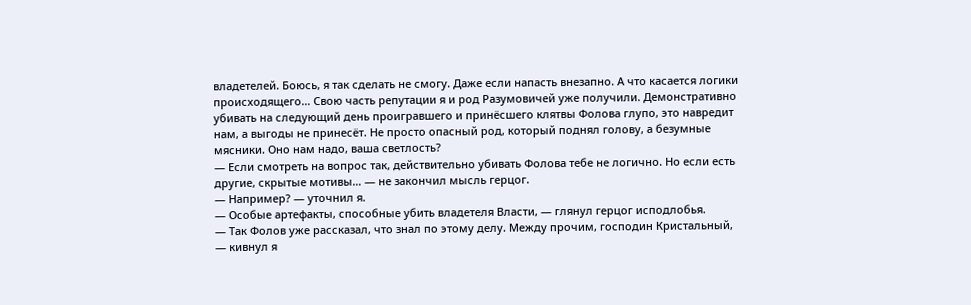владетелей. Боюсь, я так сделать не смогу. Даже если напасть внезапно. А что касается логики происходящего… Свою часть репутации я и род Разумовичей уже получили. Демонстративно убивать на следующий день проигравшего и принёсшего клятвы Фолова глупо, это навредит нам, а выгоды не принесёт. Не просто опасный род, который поднял голову, а безумные мясники. Оно нам надо, ваша светлость?
— Если смотреть на вопрос так, действительно убивать Фолова тебе не логично. Но если есть другие, скрытые мотивы… — не закончил мысль герцог.
— Например? — уточнил я.
— Особые артефакты, способные убить владетеля Власти, — глянул герцог исподлобья.
— Так Фолов уже рассказал, что знал по этому делу. Между прочим, господин Кристальный, — кивнул я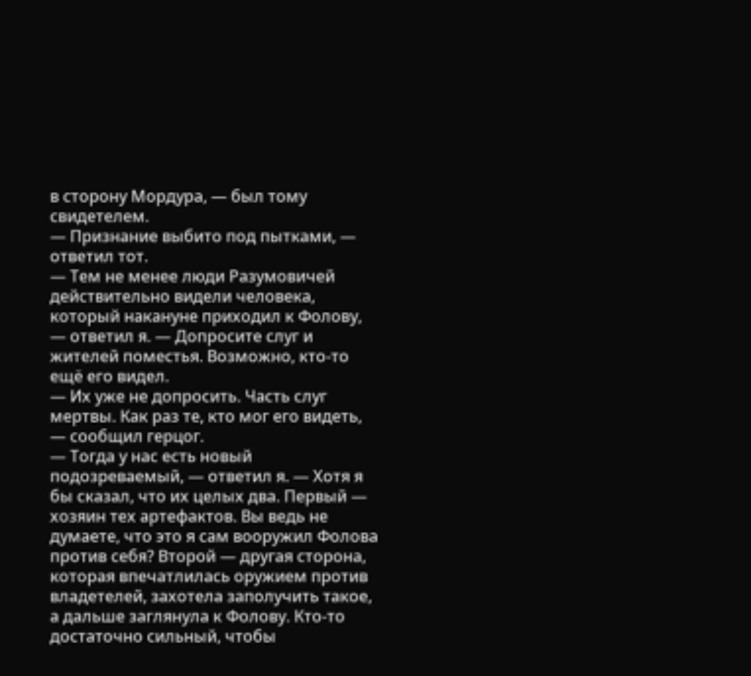в сторону Мордура, — был тому свидетелем.
— Признание выбито под пытками, — ответил тот.
— Тем не менее люди Разумовичей действительно видели человека, который накануне приходил к Фолову, — ответил я. — Допросите слуг и жителей поместья. Возможно, кто-то ещё его видел.
— Их уже не допросить. Часть слуг мертвы. Как раз те, кто мог его видеть, — сообщил герцог.
— Тогда у нас есть новый подозреваемый, — ответил я. — Хотя я бы сказал, что их целых два. Первый — хозяин тех артефактов. Вы ведь не думаете, что это я сам вооружил Фолова против себя? Второй — другая сторона, которая впечатлилась оружием против владетелей, захотела заполучить такое, а дальше заглянула к Фолову. Кто-то достаточно сильный, чтобы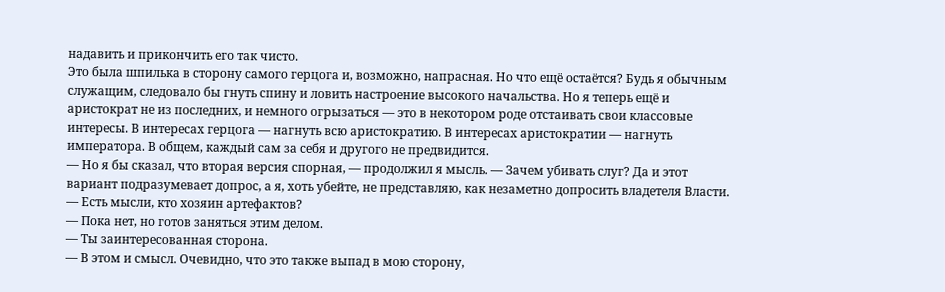надавить и прикончить его так чисто.
Это была шпилька в сторону самого герцога и, возможно, напрасная. Но что ещё остаётся? Будь я обычным служащим, следовало бы гнуть спину и ловить настроение высокого начальства. Но я теперь ещё и аристократ не из последних, и немного огрызаться — это в некотором роде отстаивать свои классовые интересы. В интересах герцога — нагнуть всю аристократию. В интересах аристократии — нагнуть императора. В общем, каждый сам за себя и другого не предвидится.
— Но я бы сказал, что вторая версия спорная, — продолжил я мысль. — Зачем убивать слуг? Да и этот вариант подразумевает допрос, а я, хоть убейте, не представляю, как незаметно допросить владетеля Власти.
— Есть мысли, кто хозяин артефактов?
— Пока нет, но готов заняться этим делом.
— Ты заинтересованная сторона.
— В этом и смысл. Очевидно, что это также выпад в мою сторону,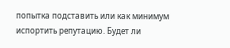попытка подставить или как минимум испортить репутацию. Будет ли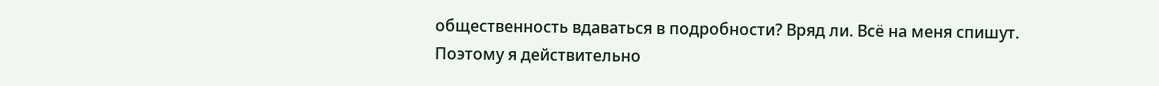общественность вдаваться в подробности? Вряд ли. Всё на меня спишут. Поэтому я действительно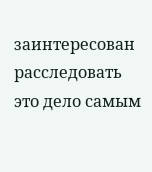заинтересован расследовать это дело самым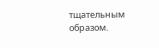тщательным образом.